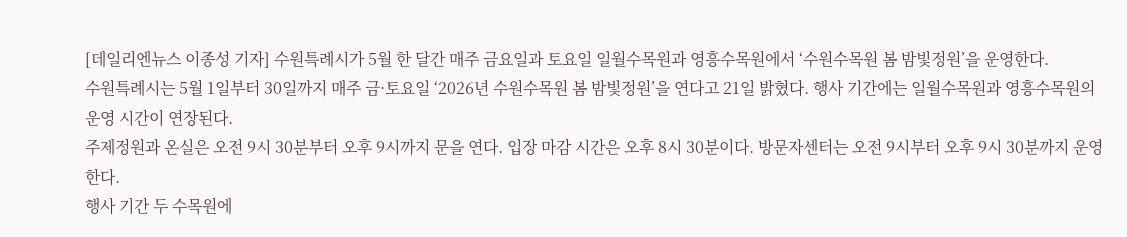[데일리엔뉴스 이종성 기자] 수원특례시가 5월 한 달간 매주 금요일과 토요일 일월수목원과 영흥수목원에서 ‘수원수목원 봄 밤빛정원’을 운영한다.
수원특례시는 5월 1일부터 30일까지 매주 금·토요일 ‘2026년 수원수목원 봄 밤빛정원’을 연다고 21일 밝혔다. 행사 기간에는 일월수목원과 영흥수목원의 운영 시간이 연장된다.
주제정원과 온실은 오전 9시 30분부터 오후 9시까지 문을 연다. 입장 마감 시간은 오후 8시 30분이다. 방문자센터는 오전 9시부터 오후 9시 30분까지 운영한다.
행사 기간 두 수목원에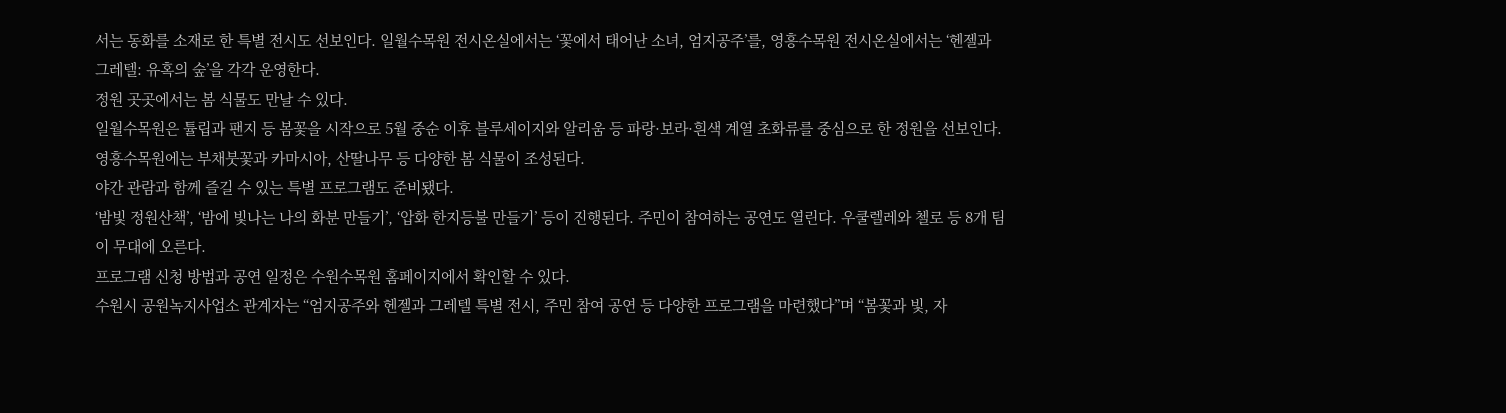서는 동화를 소재로 한 특별 전시도 선보인다. 일월수목원 전시온실에서는 ‘꽃에서 태어난 소녀, 엄지공주’를, 영흥수목원 전시온실에서는 ‘헨젤과 그레텔: 유혹의 숲’을 각각 운영한다.
정원 곳곳에서는 봄 식물도 만날 수 있다.
일월수목원은 튤립과 팬지 등 봄꽃을 시작으로 5월 중순 이후 블루세이지와 알리움 등 파랑·보라·흰색 계열 초화류를 중심으로 한 정원을 선보인다.
영흥수목원에는 부채붓꽃과 카마시아, 산딸나무 등 다양한 봄 식물이 조성된다.
야간 관람과 함께 즐길 수 있는 특별 프로그램도 준비됐다.
‘밤빛 정원산책’, ‘밤에 빛나는 나의 화분 만들기’, ‘압화 한지등불 만들기’ 등이 진행된다. 주민이 참여하는 공연도 열린다. 우쿨렐레와 첼로 등 8개 팀이 무대에 오른다.
프로그램 신청 방법과 공연 일정은 수원수목원 홈페이지에서 확인할 수 있다.
수원시 공원녹지사업소 관계자는 “엄지공주와 헨젤과 그레텔 특별 전시, 주민 참여 공연 등 다양한 프로그램을 마련했다”며 “봄꽃과 빛, 자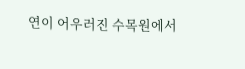연이 어우러진 수목원에서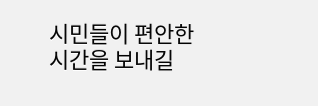시민들이 편안한 시간을 보내길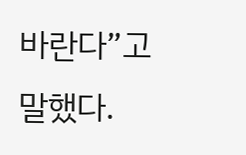바란다”고 말했다.